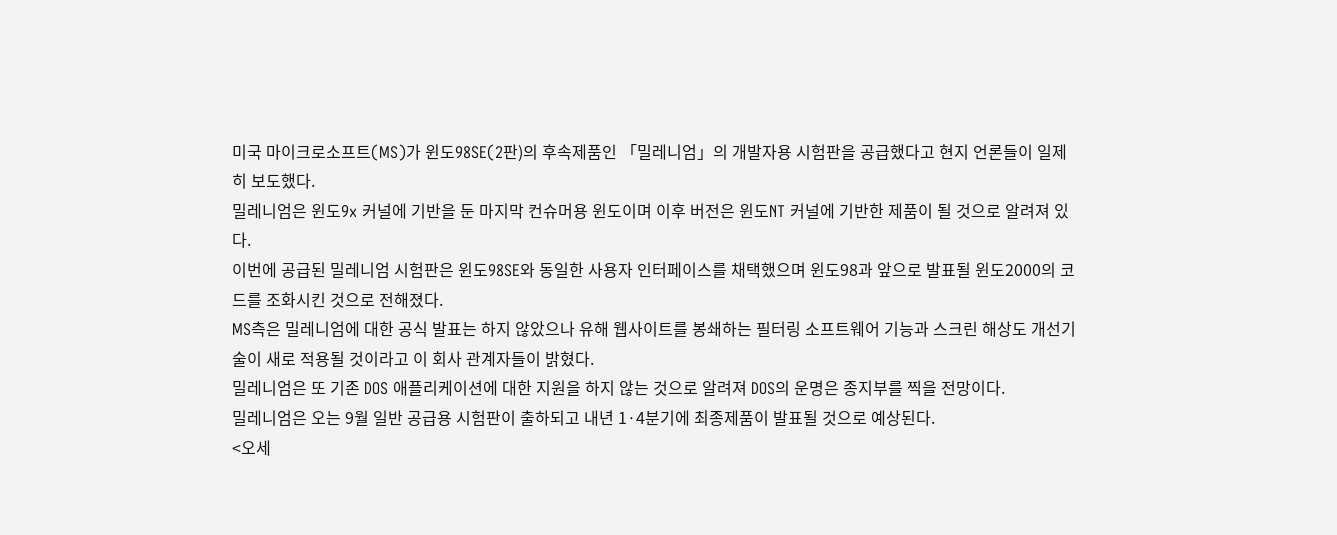미국 마이크로소프트(MS)가 윈도98SE(2판)의 후속제품인 「밀레니엄」의 개발자용 시험판을 공급했다고 현지 언론들이 일제히 보도했다.
밀레니엄은 윈도9x 커널에 기반을 둔 마지막 컨슈머용 윈도이며 이후 버전은 윈도NT 커널에 기반한 제품이 될 것으로 알려져 있다.
이번에 공급된 밀레니엄 시험판은 윈도98SE와 동일한 사용자 인터페이스를 채택했으며 윈도98과 앞으로 발표될 윈도2000의 코드를 조화시킨 것으로 전해졌다.
MS측은 밀레니엄에 대한 공식 발표는 하지 않았으나 유해 웹사이트를 봉쇄하는 필터링 소프트웨어 기능과 스크린 해상도 개선기술이 새로 적용될 것이라고 이 회사 관계자들이 밝혔다.
밀레니엄은 또 기존 DOS 애플리케이션에 대한 지원을 하지 않는 것으로 알려져 DOS의 운명은 종지부를 찍을 전망이다.
밀레니엄은 오는 9월 일반 공급용 시험판이 출하되고 내년 1·4분기에 최종제품이 발표될 것으로 예상된다.
<오세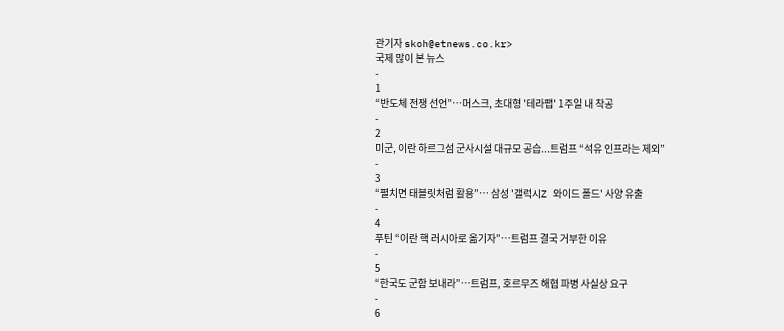관기자 skoh@etnews.co.kr>
국제 많이 본 뉴스
-
1
“반도체 전쟁 선언”…머스크, 초대형 '테라팹' 1주일 내 착공
-
2
미군, 이란 하르그섬 군사시설 대규모 공습...트럼프 “석유 인프라는 제외”
-
3
“펼치면 태블릿처럼 활용”… 삼성 '갤럭시Z 와이드 폴드' 사양 유출
-
4
푸틴 “이란 핵 러시아로 옮기자”…트럼프 결국 거부한 이유
-
5
“한국도 군함 보내라”…트럼프, 호르무즈 해협 파병 사실상 요구
-
6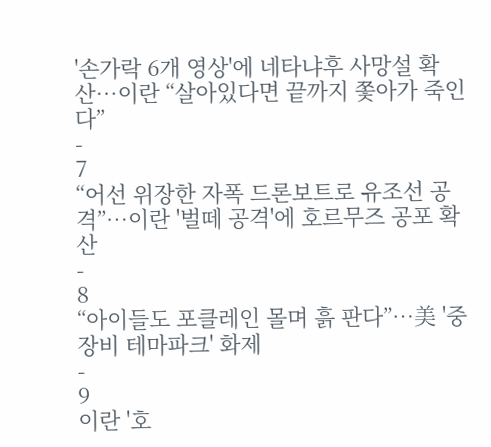'손가락 6개 영상'에 네타냐후 사망설 확산…이란 “살아있다면 끝까지 쫓아가 죽인다”
-
7
“어선 위장한 자폭 드론보트로 유조선 공격”…이란 '벌떼 공격'에 호르무즈 공포 확산
-
8
“아이들도 포클레인 몰며 흙 판다”…美 '중장비 테마파크' 화제
-
9
이란 '호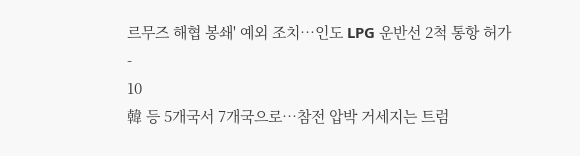르무즈 해협 봉쇄' 예외 조치…인도 LPG 운반선 2척 통항 허가
-
10
韓 등 5개국서 7개국으로…참전 압박 거세지는 트럼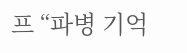프 “파병 기억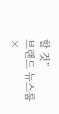할 것”
브랜드 뉴스룸
×